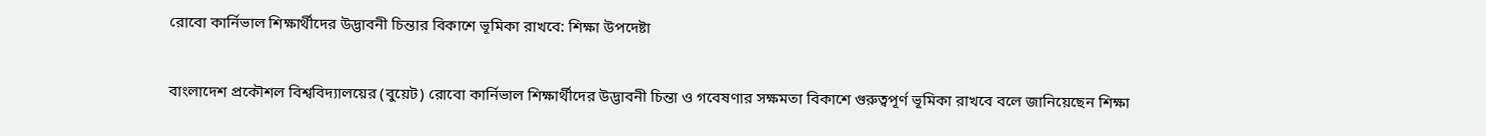রোবো কার্নিভাল শিক্ষার্থীদের উদ্ভাবনী চিন্তার বিকাশে ভূমিকা রাখবে: শিক্ষা উপদেষ্টা

বাংলাদেশ প্রকৌশল বিশ্ববিদ্যালয়ের (বুয়েট) রোবো কার্নিভাল শিক্ষার্থীদের উদ্ভাবনী চিন্তা ও গবেষণার সক্ষমতা বিকাশে গুরুত্বপূর্ণ ভূমিকা রাখবে বলে জানিয়েছেন শিক্ষা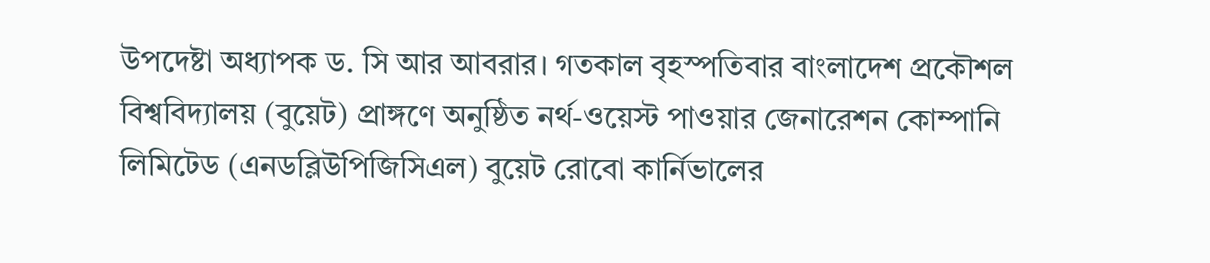উপদেষ্টা অধ্যাপক ড. সি আর আবরার। গতকাল বৃহস্পতিবার বাংলাদেশ প্রকৌশল বিশ্ববিদ্যালয় (বুয়েট) প্রাঙ্গণে অনুষ্ঠিত নর্থ-ওয়েস্ট পাওয়ার জেনারেশন কোম্পানি লিমিটেড (এনডব্লিউপিজিসিএল) বুয়েট রোবো কার্নিভালের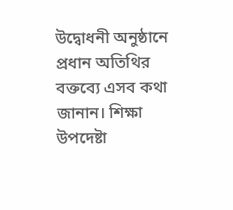উদ্বোধনী অনুষ্ঠানে প্রধান অতিথির বক্তব্যে এসব কথা জানান। শিক্ষা উপদেষ্টা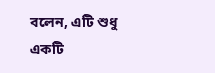বলেন, এটি শুধু একটি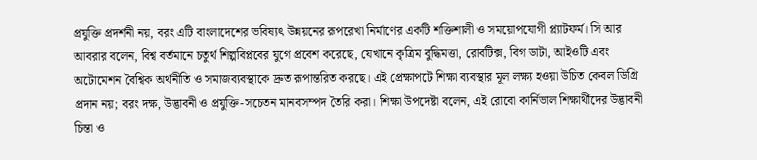প্রযুক্তি প্রদর্শনী নয়, বরং এটি বাংলাদেশের ভবিষ্যৎ উন্নয়নের রূপরেখা নির্মাণের একটি শক্তিশালী ও সময়োপযোগী প্ল্যাটফর্ম। সি আর আবরার বলেন, বিশ্ব বর্তমানে চতুর্থ শিল্পবিপ্লবের যুগে প্রবেশ করেছে, যেখানে কৃত্রিম বুদ্ধিমত্তা, রোবটিক্স, বিগ ডাটা, আইওটি এবং অটোমেশন বৈশ্বিক অর্থনীতি ও সমাজব্যবস্থাকে দ্রুত রূপান্তরিত করছে। এই প্রেক্ষাপটে শিক্ষা ব্যবস্থার মূল লক্ষ্য হওয়া উচিত কেবল ডিগ্রি প্রদান নয়; বরং দক্ষ, উদ্ভাবনী ও প্রযুক্তি-সচেতন মানবসম্পদ তৈরি করা। শিক্ষা উপদেষ্টা বলেন, এই রোবো কার্নিভাল শিক্ষার্থীদের উদ্ভাবনী চিন্তা ও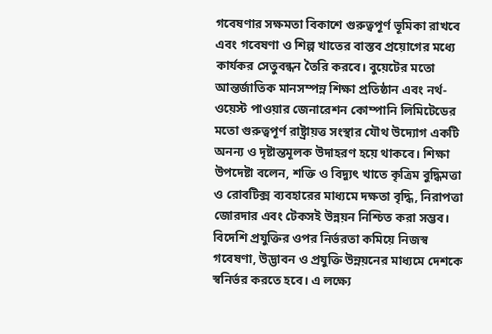গবেষণার সক্ষমতা বিকাশে গুরুত্বপূর্ণ ভূমিকা রাখবে এবং গবেষণা ও শিল্প খাতের বাস্তব প্রয়োগের মধ্যে কার্যকর সেতুবন্ধন তৈরি করবে। বুয়েটের মতো আন্তর্জাতিক মানসম্পন্ন শিক্ষা প্রতিষ্ঠান এবং নর্থ-ওয়েস্ট পাওয়ার জেনারেশন কোম্পানি লিমিটেডের মতো গুরুত্বপূর্ণ রাষ্ট্রায়ত্ত সংস্থার যৌথ উদ্যোগ একটি অনন্য ও দৃষ্টান্তমূলক উদাহরণ হয়ে থাকবে। শিক্ষা উপদেষ্টা বলেন, শক্তি ও বিদ্যুৎ খাতে কৃত্রিম বুদ্ধিমত্তা ও রোবটিক্স ব্যবহারের মাধ্যমে দক্ষতা বৃদ্ধি, নিরাপত্তা জোরদার এবং টেকসই উন্নয়ন নিশ্চিত করা সম্ভব। বিদেশি প্রযুক্তির ওপর নির্ভরতা কমিয়ে নিজস্ব গবেষণা, উদ্ভাবন ও প্রযুক্তি উন্নয়নের মাধ্যমে দেশকে স্বনির্ভর করতে হবে। এ লক্ষ্যে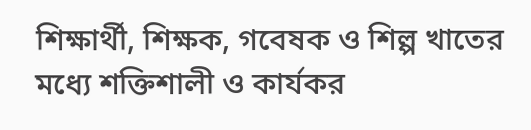শিক্ষার্থী, শিক্ষক, গবেষক ও শিল্প খাতের মধ্যে শক্তিশালী ও কার্যকর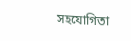সহযোগিতা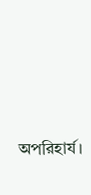অপরিহার্য।